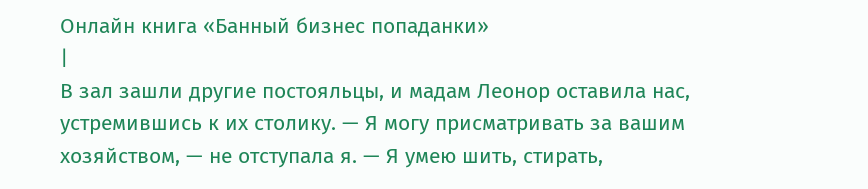Онлайн книга «Банный бизнес попаданки»
|
В зал зашли другие постояльцы, и мадам Леонор оставила нас, устремившись к их столику. — Я могу присматривать за вашим хозяйством, — не отступала я. — Я умею шить, стирать,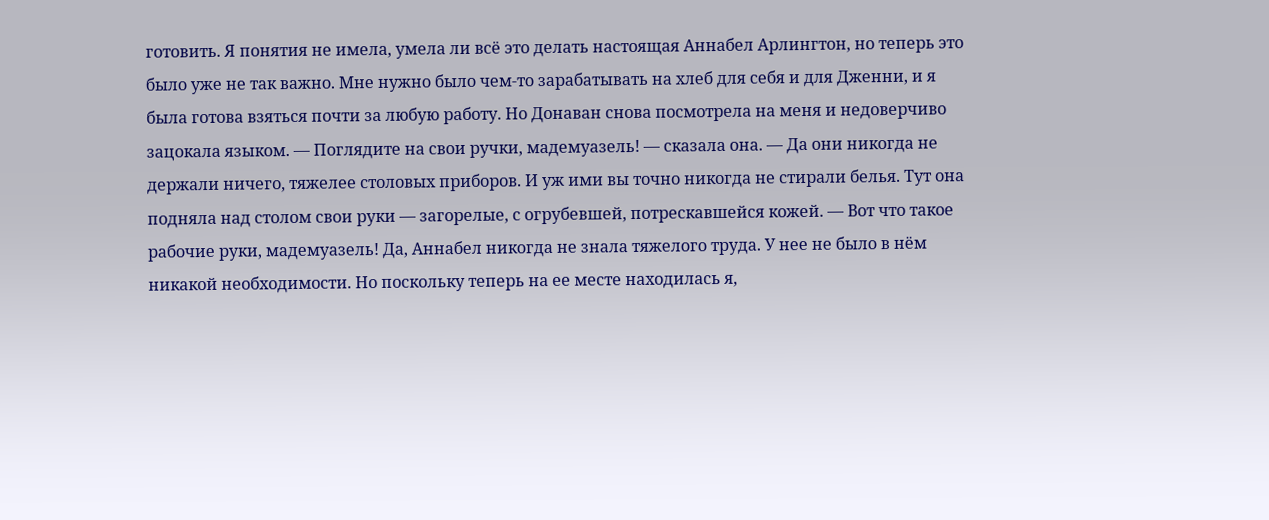готовить. Я понятия не имела, умела ли всё это делать настоящая Аннабел Арлингтон, но теперь это было уже не так важно. Мне нужно было чем-то зарабатывать на хлеб для себя и для Дженни, и я была готова взяться почти за любую работу. Но Донаван снова посмотрела на меня и недоверчиво зацокала языком. — Поглядите на свои ручки, мадемуазель! — сказала она. — Да они никогда не держали ничего, тяжелее столовых приборов. И уж ими вы точно никогда не стирали белья. Тут она подняла над столом свои руки — загорелые, с огрубевшей, потрескавшейся кожей. — Вот что такое рабочие руки, мадемуазель! Да, Аннабел никогда не знала тяжелого труда. У нее не было в нём никакой необходимости. Но поскольку теперь на ее месте находилась я,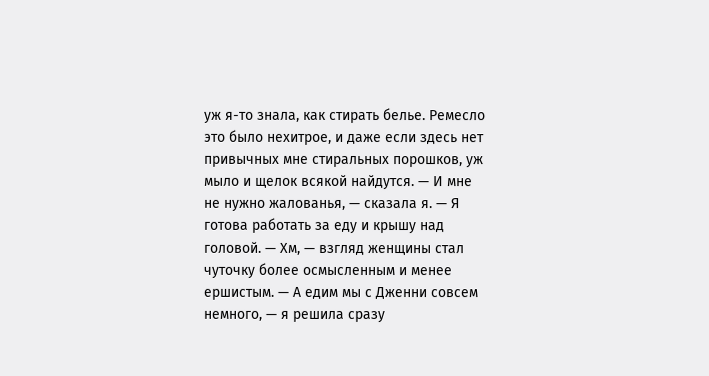уж я-то знала, как стирать белье. Ремесло это было нехитрое, и даже если здесь нет привычных мне стиральных порошков, уж мыло и щелок всякой найдутся. — И мне не нужно жалованья, — сказала я. — Я готова работать за еду и крышу над головой. — Хм, — взгляд женщины стал чуточку более осмысленным и менее ершистым. — А едим мы с Дженни совсем немного, — я решила сразу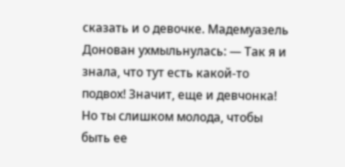сказать и о девочке. Мадемуазель Донован ухмыльнулась: — Так я и знала, что тут есть какой-то подвох! Значит, еще и девчонка! Но ты слишком молода, чтобы быть ее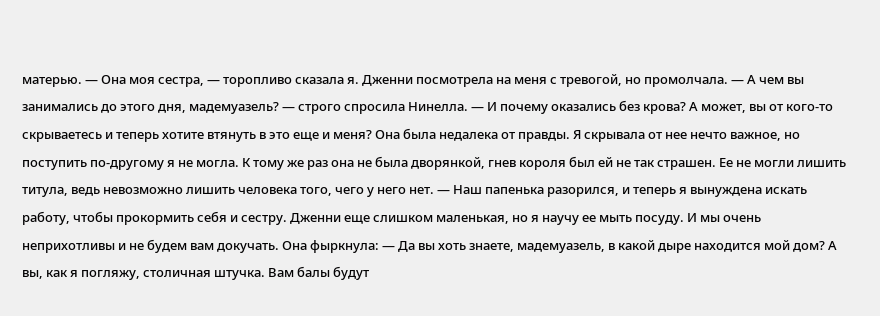матерью. — Она моя сестра, — торопливо сказала я. Дженни посмотрела на меня с тревогой, но промолчала. — А чем вы занимались до этого дня, мадемуазель? — строго спросила Нинелла. — И почему оказались без крова? А может, вы от кого-то скрываетесь и теперь хотите втянуть в это еще и меня? Она была недалека от правды. Я скрывала от нее нечто важное, но поступить по-другому я не могла. К тому же раз она не была дворянкой, гнев короля был ей не так страшен. Ее не могли лишить титула, ведь невозможно лишить человека того, чего у него нет. — Наш папенька разорился, и теперь я вынуждена искать работу, чтобы прокормить себя и сестру. Дженни еще слишком маленькая, но я научу ее мыть посуду. И мы очень неприхотливы и не будем вам докучать. Она фыркнула: — Да вы хоть знаете, мадемуазель, в какой дыре находится мой дом? А вы, как я погляжу, столичная штучка. Вам балы будут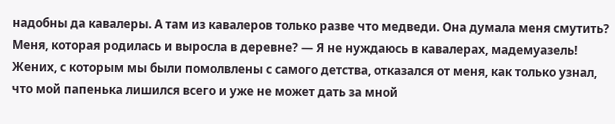надобны да кавалеры. А там из кавалеров только разве что медведи. Она думала меня смутить? Меня, которая родилась и выросла в деревне? — Я не нуждаюсь в кавалерах, мадемуазель! Жених, с которым мы были помолвлены с самого детства, отказался от меня, как только узнал, что мой папенька лишился всего и уже не может дать за мной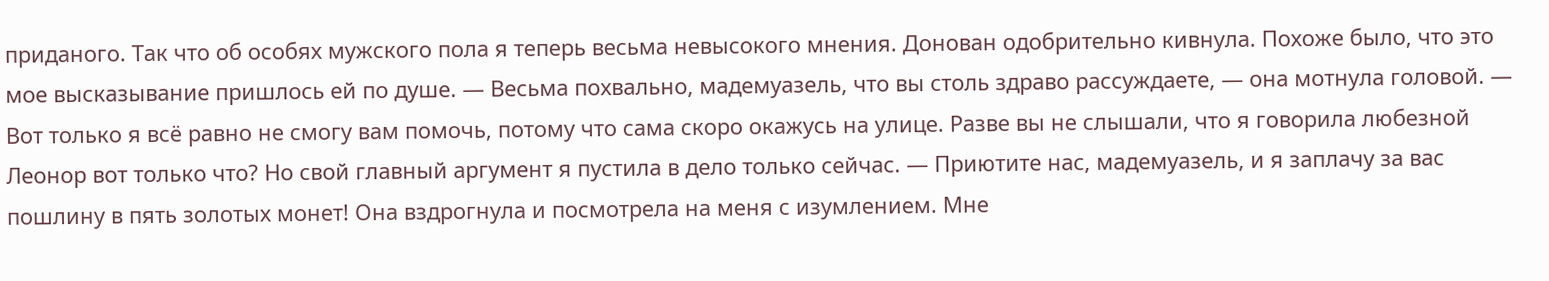приданого. Так что об особях мужского пола я теперь весьма невысокого мнения. Донован одобрительно кивнула. Похоже было, что это мое высказывание пришлось ей по душе. — Весьма похвально, мадемуазель, что вы столь здраво рассуждаете, — она мотнула головой. — Вот только я всё равно не смогу вам помочь, потому что сама скоро окажусь на улице. Разве вы не слышали, что я говорила любезной Леонор вот только что? Но свой главный аргумент я пустила в дело только сейчас. — Приютите нас, мадемуазель, и я заплачу за вас пошлину в пять золотых монет! Она вздрогнула и посмотрела на меня с изумлением. Мне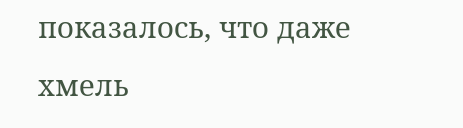показалось, что даже хмель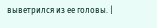выветрился из ее головы. |